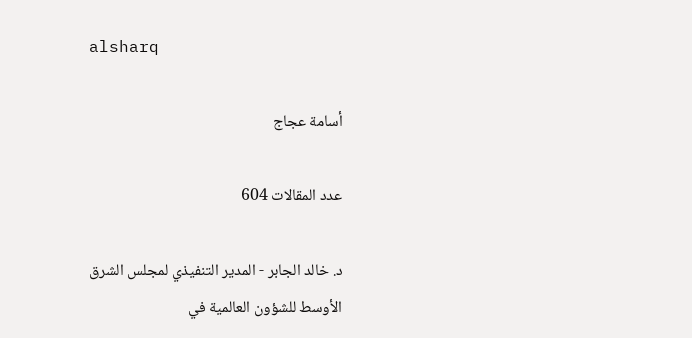alsharq

أسامة عجاج

عدد المقالات 604

د. خالد الجابر - المدير التنفيذي لمجلس الشرق الأوسط للشؤون العالمية في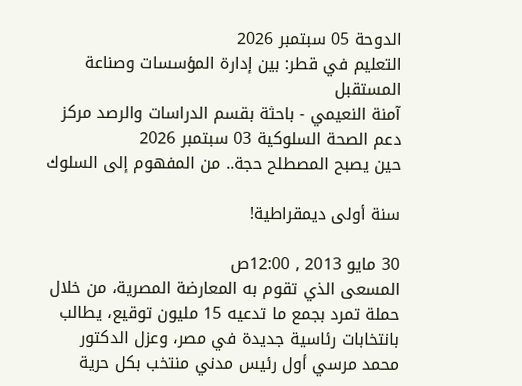الدوحة 05 سبتمبر 2026
التعليم في قطر: بين إدارة المؤسسات وصناعة المستقبل
آمنة النعيمي - باحثة بقسم الدراسات والرصد مركز دعم الصحة السلوكية 03 سبتمبر 2026
حين يصبح المصطلح حجة.. من المفهوم إلى السلوك

سنة أولى ديمقراطية!

30 مايو 2013 , 12:00ص
المسعى الذي تقوم به المعارضة المصرية، من خلال حملة تمرد بجمع ما تدعيه 15 مليون توقيع، يطالب بانتخابات رئاسية جديدة في مصر، وعزل الدكتور محمد مرسي أول رئيس مدني منتخب بكل حرية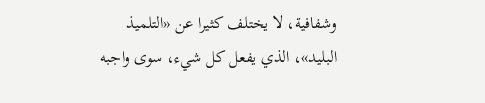وشفافية، لا يختلف كثيرا عن «التلميذ البليد»، الذي يفعل كل شيء، سوى واجبه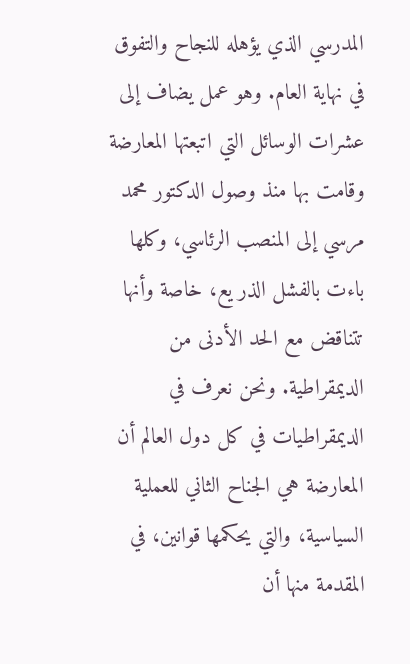المدرسي الذي يؤهله للنجاح والتفوق في نهاية العام. وهو عمل يضاف إلى عشرات الوسائل التي اتبعتها المعارضة وقامت بها منذ وصول الدكتور محمد مرسي إلى المنصب الرئاسي، وكلها باءت بالفشل الذر يع، خاصة وأنها تتناقض مع الحد الأدنى من الديمقراطية. ونحن نعرف في الديمقراطيات في كل دول العالم أن المعارضة هي الجناح الثاني للعملية السياسية، والتي يحكمها قوانين، في المقدمة منها أن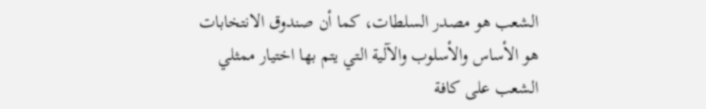الشعب هو مصدر السلطات، كما أن صندوق الانتخابات هو الأساس والأسلوب والآلية التي يتم بها اختيار ممثلي الشعب على كافة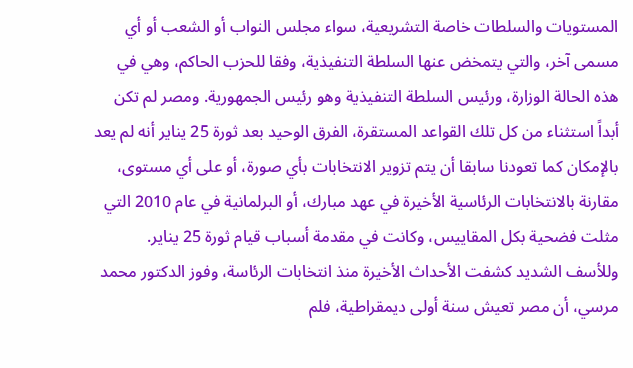المستويات والسلطات خاصة التشريعية، سواء مجلس النواب أو الشعب أو أي مسمى آخر، والتي يتمخض عنها السلطة التنفيذية، وفقا للحزب الحاكم، وهي في هذه الحالة الوزارة، ورئيس السلطة التنفيذية وهو رئيس الجمهورية. ومصر لم تكن أبداً استثناء من كل تلك القواعد المستقرة، الفرق الوحيد بعد ثورة 25 يناير أنه لم يعد بالإمكان كما تعودنا سابقا أن يتم تزوير الانتخابات بأي صورة، أو على أي مستوى، مقارنة بالانتخابات الرئاسية الأخيرة في عهد مبارك، أو البرلمانية في عام 2010 التي مثلت فضحية بكل المقاييس، وكانت في مقدمة أسباب قيام ثورة 25 يناير. وللأسف الشديد كشفت الأحداث الأخيرة منذ انتخابات الرئاسة، وفوز الدكتور محمد مرسي، أن مصر تعيش سنة أولى ديمقراطية، فلم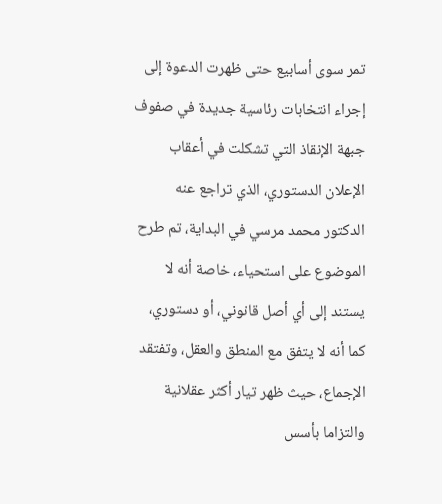تمر سوى أسابيع حتى ظهرت الدعوة إلى إجراء انتخابات رئاسية جديدة في صفوف جبهة الإنقاذ التي تشكلت في أعقاب الإعلان الدستوري، الذي تراجع عنه الدكتور محمد مرسي في البداية، تم طرح الموضوع على استحياء، خاصة أنه لا يستند إلى أي أصل قانوني، أو دستوري، كما أنه لا يتفق مع المنطق والعقل، وتفتقد الإجماع، حيث ظهر تيار أكثر عقلانية والتزاما بأسس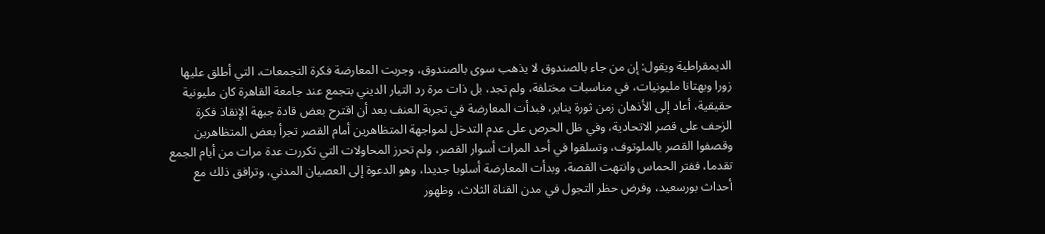الديمقراطية ويقول: إن من جاء بالصندوق لا يذهب سوى بالصندوق، وجربت المعارضة فكرة التجمعات، التي أطلق عليها زورا وبهتانا مليونيات، في مناسبات مختلفة، ولم تجد، بل ذات مرة رد التيار الديني بتجمع عند جامعة القاهرة كان مليونية حقيقية، أعاد إلى الأذهان زمن ثورة يناير، فبدأت المعارضة في تجربة العنف بعد أن اقترح بعض قادة جبهة الإنقاذ فكرة الزحف على قصر الاتحادية، وفي ظل الحرص على عدم التدخل لمواجهة المتظاهرين أمام القصر تجرأ بعض المتظاهرين وقصفوا القصر بالملوتوف، وتسلقوا في أحد المرات أسوار القصر، ولم تحرز المحاولات التي تكررت عدة مرات من أيام الجمع تقدما، ففتر الحماس وانتهت القصة، وبدأت المعارضة أسلوبا جديدا، وهو الدعوة إلى العصيان المدني، وترافق ذلك مع أحداث بورسعيد، وفرض حظر التجول في مدن القناة الثلاث، وظهور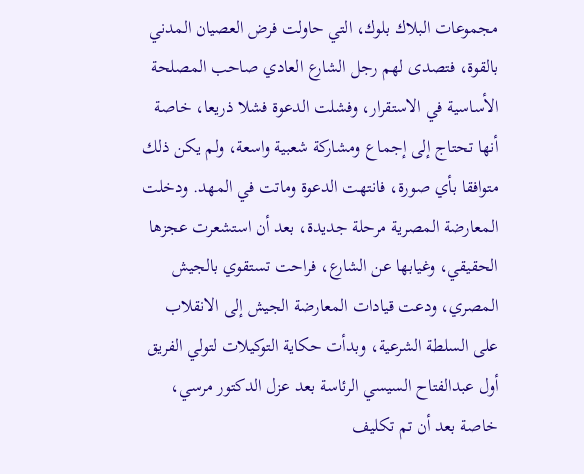مجموعات البلاك بلوك، التي حاولت فرض العصيان المدني بالقوة، فتصدى لهم رجل الشارع العادي صاحب المصلحة الأساسية في الاستقرار، وفشلت الدعوة فشلا ذريعا، خاصة أنها تحتاج إلى إجماع ومشاركة شعبية واسعة، ولم يكن ذلك متوافقا بأي صورة، فانتهت الدعوة وماتت في المهد. ودخلت المعارضة المصرية مرحلة جديدة، بعد أن استشعرت عجزها الحقيقي، وغيابها عن الشارع، فراحت تستقوي بالجيش المصري، ودعت قيادات المعارضة الجيش إلى الانقلاب على السلطة الشرعية، وبدأت حكاية التوكيلات لتولي الفريق أول عبدالفتاح السيسي الرئاسة بعد عزل الدكتور مرسي، خاصة بعد أن تم تكليف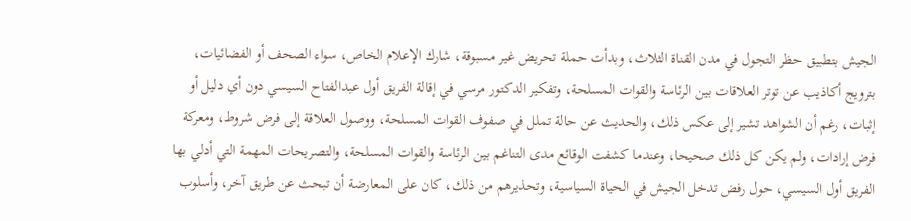الجيش بتطبيق حظر التجول في مدن القناة الثلاث، وبدأت حملة تحريض غير مسبوقة، شارك الإعلام الخاص، سواء الصحف أو الفضائيات، بترويج أكاذيب عن توتر العلاقات بين الرئاسة والقوات المسلحة، وتفكير الدكتور مرسي في إقالة الفريق أول عبدالفتاح السيسي دون أي دليل أو إثبات، رغم أن الشواهد تشير إلى عكس ذلك، والحديث عن حالة تملل في صفوف القوات المسلحة، ووصول العلاقة إلى فرض شروط، ومعركة فرض إرادات، ولم يكن كل ذلك صحيحا، وعندما كشفت الوقائع مدى التناغم بين الرئاسة والقوات المسلحة، والتصريحات المهمة التي أدلي بها الفريق أول السيسي، حول رفض تدخل الجيش في الحياة السياسية، وتحذيرهم من ذلك، كان على المعارضة أن تبحث عن طريق آخر، وأسلوب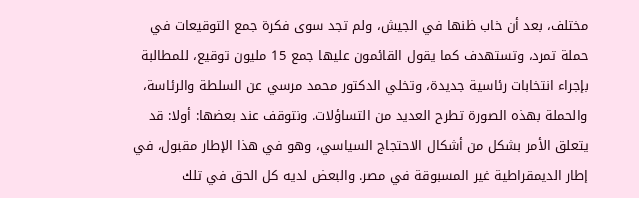مختلف، بعد أن خاب ظنها في الجيش، ولم تجد سوى فكرة جمع التوقيعات في حملة تمرد، وتستهدف كما يقول القائمون عليها جمع 15 مليون توقيع، للمطالبة بإجراء انتخابات رئاسية جديدة، وتخلي الدكتور محمد مرسي عن السلطة والرئاسة، والحملة بهذه الصورة تطرح العديد من التساؤلات. ونتوقف عند بعضها: أولا: قد يتعلق الأمر بشكل من أشكال الاحتجاج السياسي، وهو في هذا الإطار مقبول، في إطار الديمقراطية غير المسبوقة في مصر. والبعض لديه كل الحق في تلك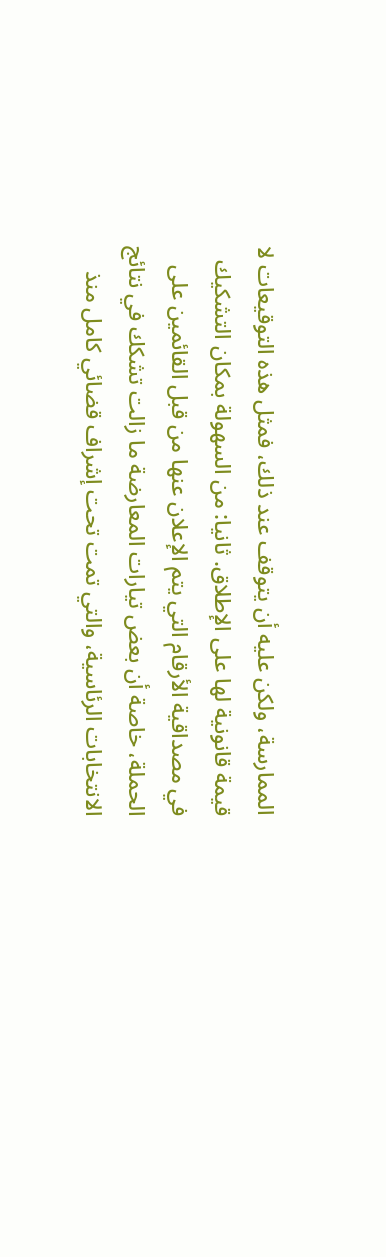الممارسة، ولكن عليه أن يتوقف عند ذلك، فمثل هذه التوقيعات لا قيمة قانونية لها على الإطلاق. ثانيا: من السهولة بمكان التشكيك في مصداقية الأرقام التي يتم الإعلان عنها من قبل القائمين على الحملة، خاصة أن بعض تيارات المعارضة ما زالت تشكك في نتائج الانتخابات الرئاسية، والتي تمت تحت إشراف قضائي كامل منذ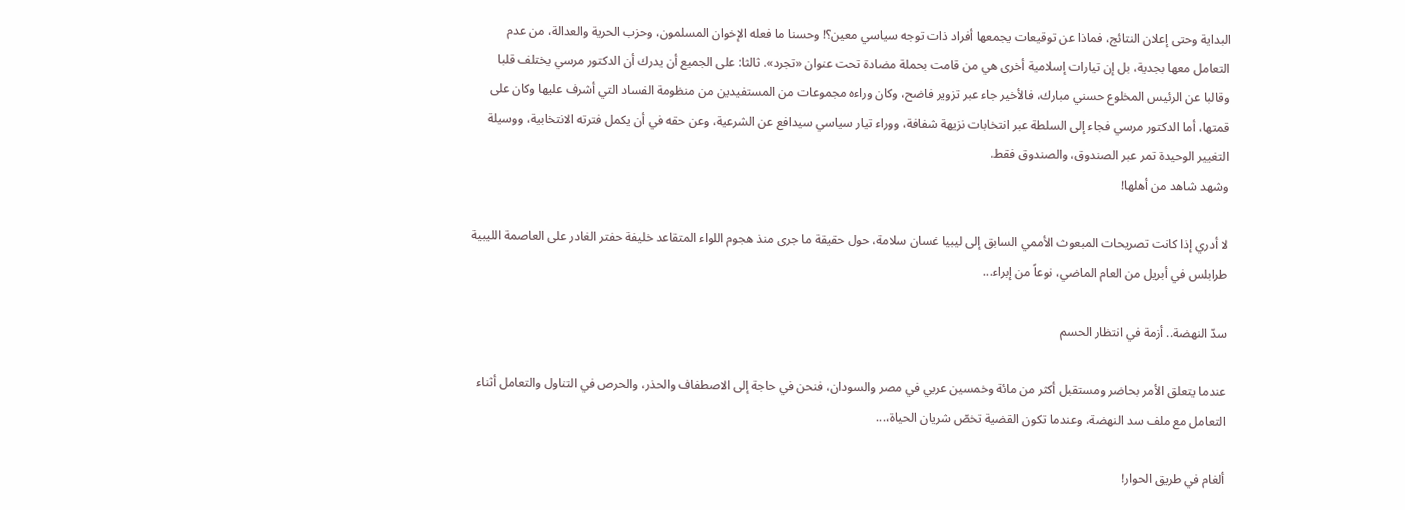البداية وحتى إعلان النتائج، فماذا عن توقيعات يجمعها أفراد ذات توجه سياسي معين؟! وحسنا ما فعله الإخوان المسلمون، وحزب الحرية والعدالة، من عدم التعامل معها بجدية، بل إن تيارات إسلامية أخرى هي من قامت بحملة مضادة تحت عنوان «تجرد». ثالثا: على الجميع أن يدرك أن الدكتور مرسي يختلف قلبا وقالبا عن الرئيس المخلوع حسني مبارك، فالأخير جاء عبر تزوير فاضح، وكان وراءه مجموعات من المستفيدين من منظومة الفساد التي أشرف عليها وكان على قمتها، أما الدكتور مرسي فجاء إلى السلطة عبر انتخابات نزيهة شفافة، ووراء تيار سياسي سيدافع عن الشرعية، وعن حقه في أن يكمل فترته الانتخابية، ووسيلة التغيير الوحيدة تمر عبر الصندوق، والصندوق فقط.
وشهد شاهد من أهلها!

لا أدري إذا كانت تصريحات المبعوث الأممي السابق إلى ليبيا غسان سلامة، حول حقيقة ما جرى منذ هجوم اللواء المتقاعد خليفة حفتر الغادر على العاصمة الليبية طرابلس في أبريل من العام الماضي، نوعاً من إبراء...

سدّ النهضة.. أزمة في انتظار الحسم

عندما يتعلق الأمر بحاضر ومستقبل أكثر من مائة وخمسين عربي في مصر والسودان، فنحن في حاجة إلى الاصطفاف والحذر، والحرص في التناول والتعامل أثناء التعامل مع ملف سد النهضة، وعندما تكون القضية تخصّ شريان الحياة،...

ألغام في طريق الحوار!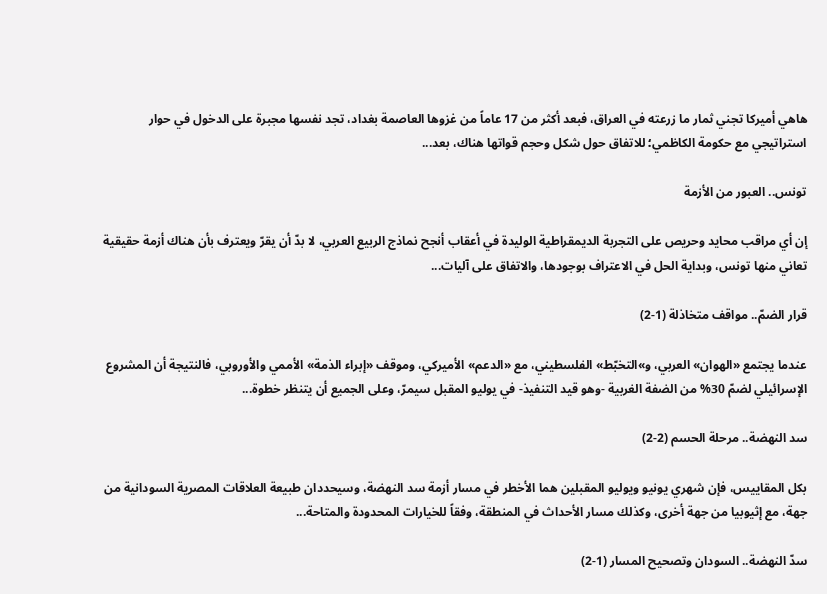هاهي أميركا تجني ثمار ما زرعته في العراق، فبعد أكثر من 17 عاماً من غزوها العاصمة بغداد، تجد نفسها مجبرة على الدخول في حوار استراتيجي مع حكومة الكاظمي؛ للاتفاق حول شكل وحجم قواتها هناك، بعد...

تونس.. العبور من الأزمة

إن أي مراقب محايد وحريص على التجربة الديمقراطية الوليدة في أعقاب أنجح نماذج الربيع العربي، لا بدّ أن يقرّ ويعترف بأن هناك أزمة حقيقية تعاني منها تونس، وبداية الحل في الاعتراف بوجودها، والاتفاق على آليات...

قرار الضمّ.. مواقف متخاذلة (1-2)

عندما يجتمع «الهوان» العربي، و»التخبّط» الفلسطيني، مع «الدعم» الأميركي، وموقف «إبراء الذمة» الأممي والأوروبي، فالنتيجة أن المشروع الإسرائيلي لضمّ 30% من الضفة الغربية -وهو قيد التنفيذ- في يوليو المقبل سيمرّ، وعلى الجميع أن يتنظر خطوة...

سد النهضة.. مرحلة الحسم (2-2)

بكل المقاييس، فإن شهري يونيو ويوليو المقبلين هما الأخطر في مسار أزمة سد النهضة، وسيحددان طبيعة العلاقات المصرية السودانية من جهة، مع إثيوبيا من جهة أخرى، وكذلك مسار الأحداث في المنطقة، وفقاً للخيارات المحدودة والمتاحة...

سدّ النهضة.. السودان وتصحيح المسار (1-2)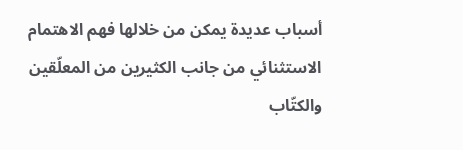أسباب عديدة يمكن من خلالها فهم الاهتمام الاستثنائي من جانب الكثيرين من المعلّقين والكتّاب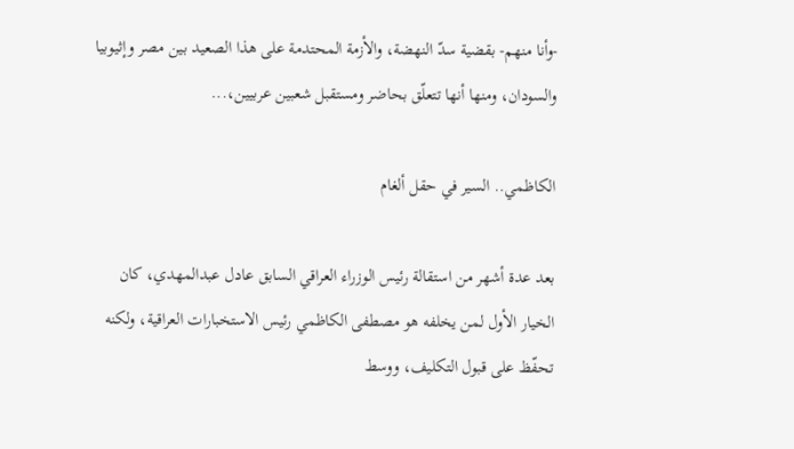-وأنا منهم- بقضية سدّ النهضة، والأزمة المحتدمة على هذا الصعيد بين مصر وإثيوبيا والسودان، ومنها أنها تتعلّق بحاضر ومستقبل شعبين عربيين،...

الكاظمي.. السير في حقل ألغام

بعد عدة أشهر من استقالة رئيس الوزراء العراقي السابق عادل عبدالمهدي، كان الخيار الأول لمن يخلفه هو مصطفى الكاظمي رئيس الاستخبارات العراقية، ولكنه تحفّظ على قبول التكليف، ووسط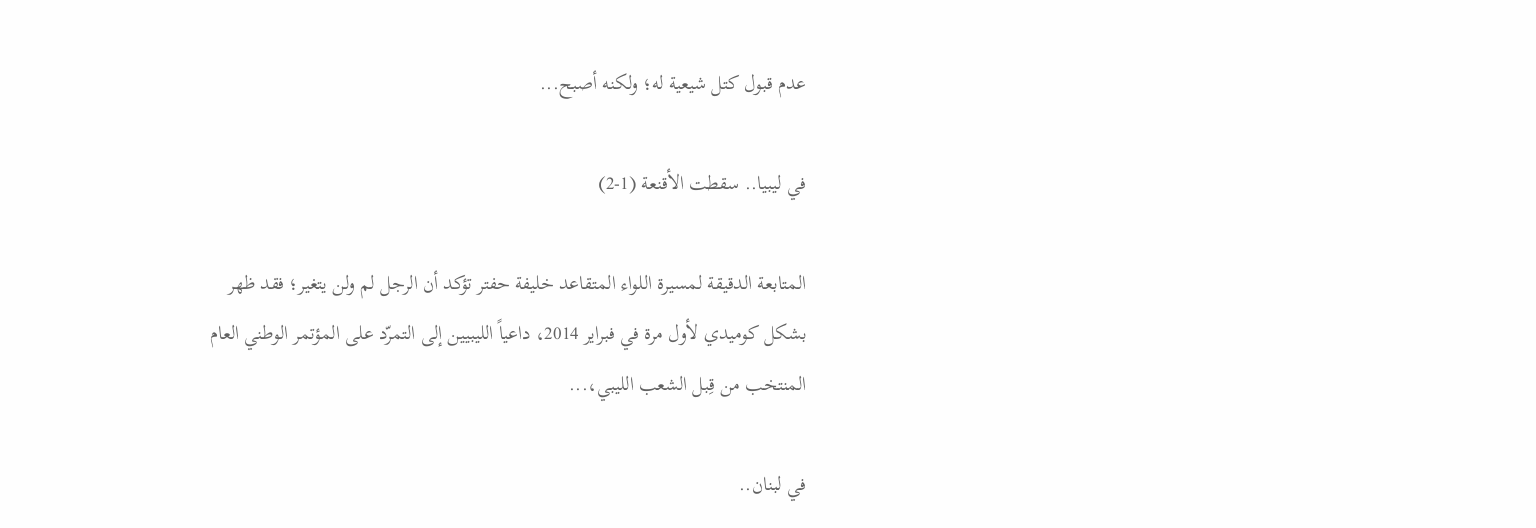عدم قبول كتل شيعية له؛ ولكنه أصبح...

في ليبيا.. سقطت الأقنعة (1-2)

المتابعة الدقيقة لمسيرة اللواء المتقاعد خليفة حفتر تؤكد أن الرجل لم ولن يتغير؛ فقد ظهر بشكل كوميدي لأول مرة في فبراير 2014، داعياً الليبيين إلى التمرّد على المؤتمر الوطني العام المنتخب من قِبل الشعب الليبي،...

في لبنان..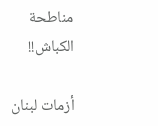مناطحة الكباش!!

أزمات لبنان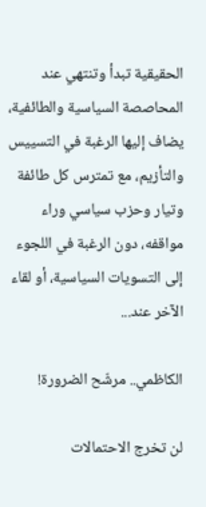الحقيقية تبدأ وتنتهي عند المحاصصة السياسية والطائفية، يضاف إليها الرغبة في التسييس والتأزيم، مع تمترس كل طائفة وتيار وحزب سياسي وراء مواقفه، دون الرغبة في اللجوء إلى التسويات السياسية، أو لقاء الآخر عند...

الكاظمي.. مرشّح الضرورة!

لن تخرج الاحتمالات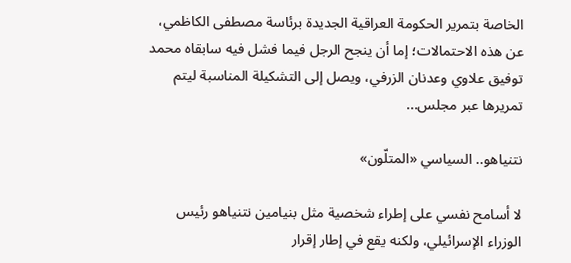الخاصة بتمرير الحكومة العراقية الجديدة برئاسة مصطفى الكاظمي، عن هذه الاحتمالات؛ إما أن ينجح الرجل فيما فشل فيه سابقاه محمد توفيق علاوي وعدنان الزرفي، ويصل إلى التشكيلة المناسبة ليتم تمريرها عبر مجلس...

نتنياهو.. السياسي «المتلّون»

لا أسامح نفسي على إطراء شخصية مثل بنيامين نتنياهو رئيس الوزراء الإسرائيلي، ولكنه يقع في إطار إقرار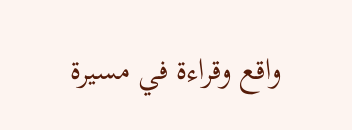واقع وقراءة في مسيرة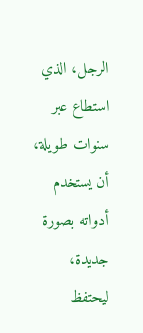الرجل، الذي استطاع عبر سنوات طويلة، أن يستخدم أدواته بصورة جديدة، ليحتفظ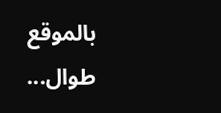بالموقع طوال...